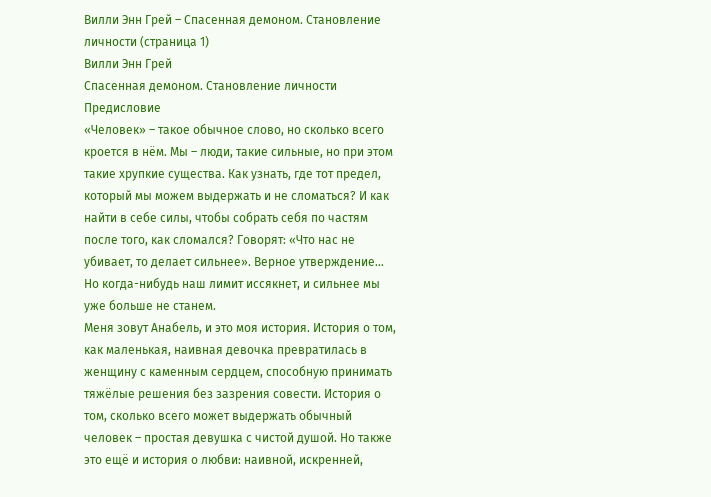Вилли Энн Грей – Спасенная демоном. Становление личности (страница 1)
Вилли Энн Грей
Спасенная демоном. Становление личности
Предисловие
«Человек» – такое обычное слово, но сколько всего кроется в нём. Мы – люди, такие сильные, но при этом такие хрупкие существа. Как узнать, где тот предел, который мы можем выдержать и не сломаться? И как найти в себе силы, чтобы собрать себя по частям после того, как сломался? Говорят: «Что нас не убивает, то делает сильнее». Верное утверждение… Но когда-нибудь наш лимит иссякнет, и сильнее мы уже больше не станем.
Меня зовут Анабель, и это моя история. История о том, как маленькая, наивная девочка превратилась в женщину с каменным сердцем, способную принимать тяжёлые решения без зазрения совести. История о том, сколько всего может выдержать обычный человек – простая девушка с чистой душой. Но также это ещё и история о любви: наивной, искренней,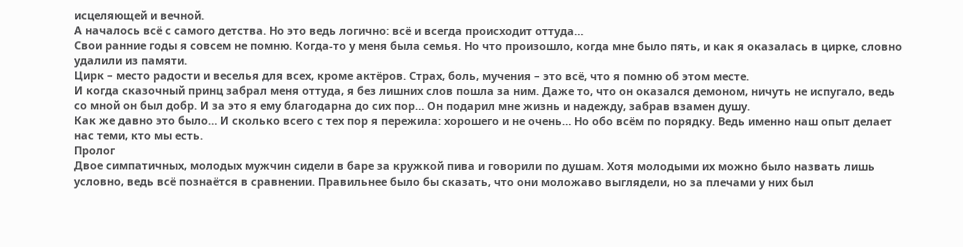исцеляющей и вечной.
А началось всё с самого детства. Но это ведь логично: всё и всегда происходит оттуда…
Свои ранние годы я совсем не помню. Когда-то у меня была семья. Но что произошло, когда мне было пять, и как я оказалась в цирке, словно удалили из памяти.
Цирк – место радости и веселья для всех, кроме актёров. Страх, боль, мучения – это всё, что я помню об этом месте.
И когда сказочный принц забрал меня оттуда, я без лишних слов пошла за ним. Даже то, что он оказался демоном, ничуть не испугало, ведь со мной он был добр. И за это я ему благодарна до сих пор… Он подарил мне жизнь и надежду, забрав взамен душу.
Как же давно это было… И сколько всего с тех пор я пережила: хорошего и не очень… Но обо всём по порядку. Ведь именно наш опыт делает нас теми, кто мы есть.
Пролог
Двое симпатичных, молодых мужчин сидели в баре за кружкой пива и говорили по душам. Хотя молодыми их можно было назвать лишь условно, ведь всё познаётся в сравнении. Правильнее было бы сказать, что они моложаво выглядели, но за плечами у них был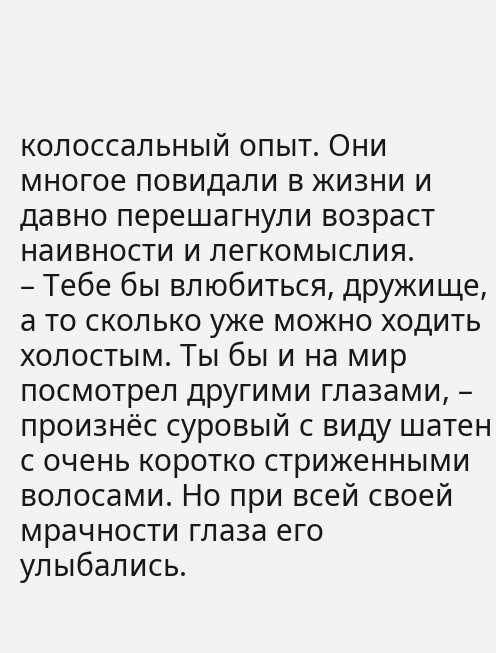колоссальный опыт. Они многое повидали в жизни и давно перешагнули возраст наивности и легкомыслия.
– Тебе бы влюбиться, дружище, а то сколько уже можно ходить холостым. Ты бы и на мир посмотрел другими глазами, – произнёс суровый с виду шатен с очень коротко стриженными волосами. Но при всей своей мрачности глаза его улыбались.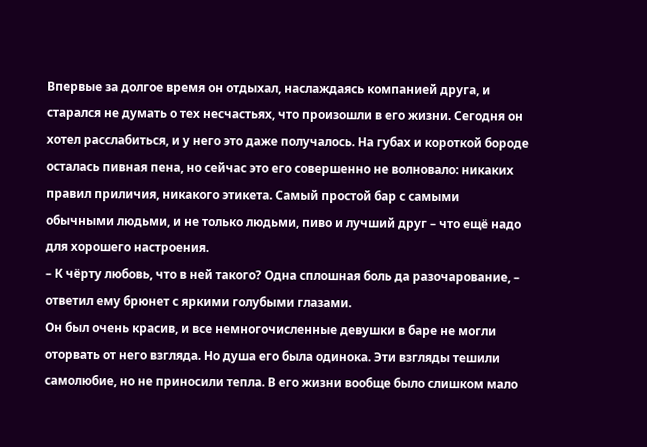Впервые за долгое время он отдыхал, наслаждаясь компанией друга, и старался не думать о тех несчастьях, что произошли в его жизни. Сегодня он хотел расслабиться, и у него это даже получалось. На губах и короткой бороде осталась пивная пена, но сейчас это его совершенно не волновало: никаких правил приличия, никакого этикета. Самый простой бар с самыми обычными людьми, и не только людьми, пиво и лучший друг – что ещё надо для хорошего настроения.
– К чёрту любовь, что в ней такого? Одна сплошная боль да разочарование, – ответил ему брюнет с яркими голубыми глазами.
Он был очень красив, и все немногочисленные девушки в баре не могли оторвать от него взгляда. Но душа его была одинока. Эти взгляды тешили самолюбие, но не приносили тепла. В его жизни вообще было слишком мало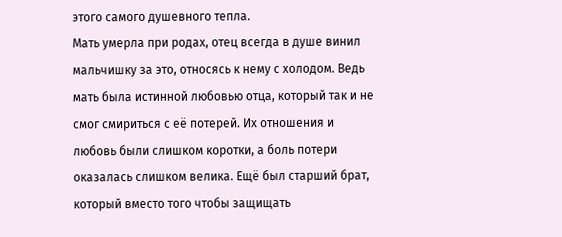этого самого душевного тепла.
Мать умерла при родах, отец всегда в душе винил мальчишку за это, относясь к нему с холодом. Ведь мать была истинной любовью отца, который так и не смог смириться с её потерей. Их отношения и любовь были слишком коротки, а боль потери оказалась слишком велика. Ещё был старший брат, который вместо того чтобы защищать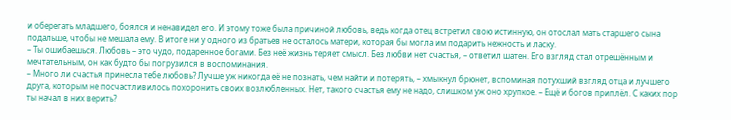и оберегать младшего, боялся и ненавидел его. И этому тоже была причиной любовь, ведь когда отец встретил свою истинную, он отослал мать старшего сына подальше, чтобы не мешала ему. В итоге ни у одного из братьев не осталось матери, которая бы могла им подарить нежность и ласку.
– Ты ошибаешься. Любовь – это чудо, подаренное богами. Без неё жизнь теряет смысл. Без любви нет счастья, – ответил шатен. Его взгляд стал отрешённым и мечтательным, он как будто бы погрузился в воспоминания.
– Много ли счастья принесла тебе любовь? Лучше уж никогда её не познать, чем найти и потерять, – хмыкнул брюнет, вспоминая потухший взгляд отца и лучшего друга, которым не посчастливилось похоронить своих возлюбленных. Нет, такого счастья ему не надо, слишком уж оно хрупкое. – Ещё и богов приплёл. С каких пор ты начал в них верить?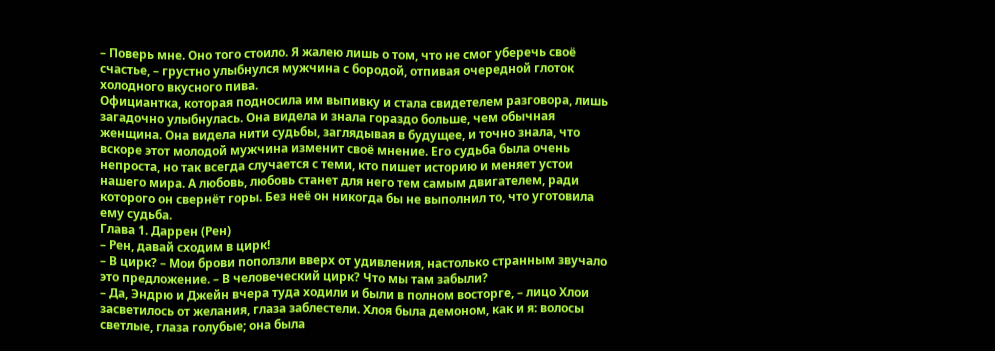– Поверь мне. Оно того стоило. Я жалею лишь о том, что не смог уберечь своё счастье, – грустно улыбнулся мужчина с бородой, отпивая очередной глоток холодного вкусного пива.
Официантка, которая подносила им выпивку и стала свидетелем разговора, лишь загадочно улыбнулась. Она видела и знала гораздо больше, чем обычная женщина. Она видела нити судьбы, заглядывая в будущее, и точно знала, что вскоре этот молодой мужчина изменит своё мнение. Его судьба была очень непроста, но так всегда случается с теми, кто пишет историю и меняет устои нашего мира. А любовь, любовь станет для него тем самым двигателем, ради которого он свернёт горы. Без неё он никогда бы не выполнил то, что уготовила ему судьба.
Глава 1. Даррен (Рен)
– Рен, давай сходим в цирк!
– В цирк? – Мои брови поползли вверх от удивления, настолько странным звучало это предложение. – В человеческий цирк? Что мы там забыли?
– Да, Эндрю и Джейн вчера туда ходили и были в полном восторге, – лицо Хлои засветилось от желания, глаза заблестели. Хлоя была демоном, как и я: волосы светлые, глаза голубые; она была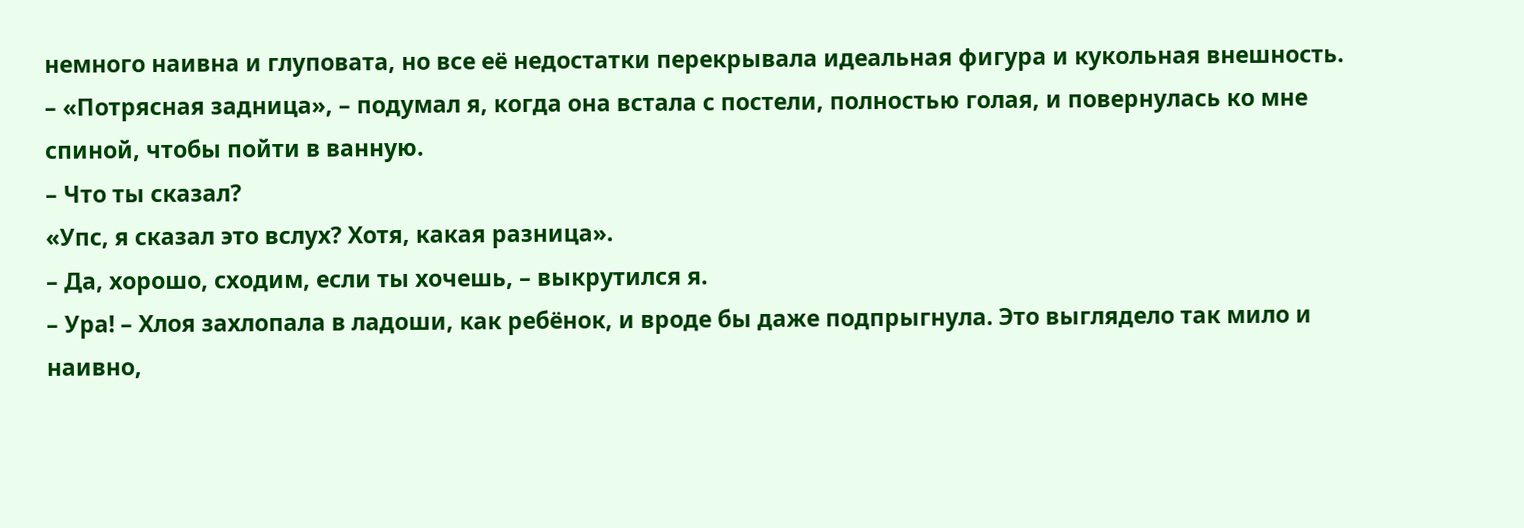немного наивна и глуповата, но все её недостатки перекрывала идеальная фигура и кукольная внешность.
– «Потрясная задница», – подумал я, когда она встала с постели, полностью голая, и повернулась ко мне спиной, чтобы пойти в ванную.
– Что ты сказал?
«Упс, я сказал это вслух? Хотя, какая разница».
– Да, хорошо, сходим, если ты хочешь, – выкрутился я.
– Ура! – Хлоя захлопала в ладоши, как ребёнок, и вроде бы даже подпрыгнула. Это выглядело так мило и наивно,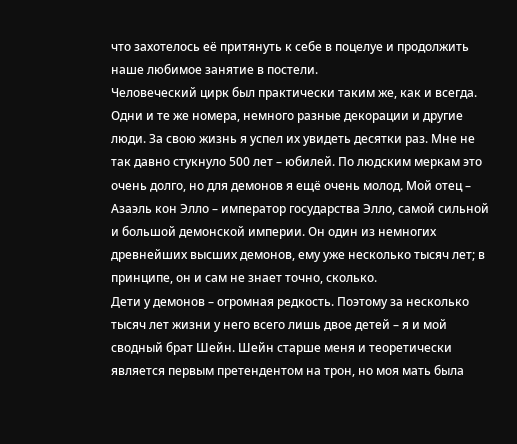что захотелось её притянуть к себе в поцелуе и продолжить наше любимое занятие в постели.
Человеческий цирк был практически таким же, как и всегда. Одни и те же номера, немного разные декорации и другие люди. За свою жизнь я успел их увидеть десятки раз. Мне не так давно стукнуло 500 лет – юбилей. По людским меркам это очень долго, но для демонов я ещё очень молод. Мой отец – Азаэль кон Элло – император государства Элло, самой сильной и большой демонской империи. Он один из немногих древнейших высших демонов, ему уже несколько тысяч лет; в принципе, он и сам не знает точно, сколько.
Дети у демонов – огромная редкость. Поэтому за несколько тысяч лет жизни у него всего лишь двое детей – я и мой сводный брат Шейн. Шейн старше меня и теоретически является первым претендентом на трон, но моя мать была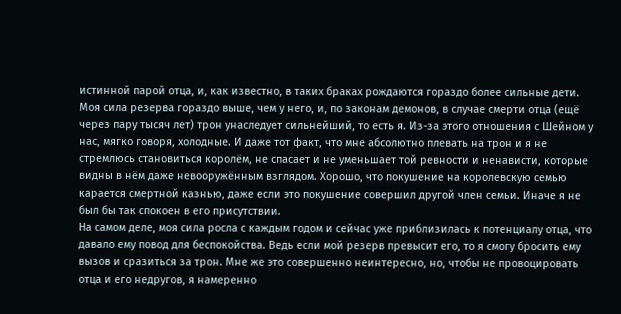истинной парой отца, и, как известно, в таких браках рождаются гораздо более сильные дети. Моя сила резерва гораздо выше, чем у него, и, по законам демонов, в случае смерти отца (ещё через пару тысяч лет) трон унаследует сильнейший, то есть я. Из-за этого отношения с Шейном у нас, мягко говоря, холодные. И даже тот факт, что мне абсолютно плевать на трон и я не стремлюсь становиться королём, не спасает и не уменьшает той ревности и ненависти, которые видны в нём даже невооружённым взглядом. Хорошо, что покушение на королевскую семью карается смертной казнью, даже если это покушение совершил другой член семьи. Иначе я не был бы так спокоен в его присутствии.
На самом деле, моя сила росла с каждым годом и сейчас уже приблизилась к потенциалу отца, что давало ему повод для беспокойства. Ведь если мой резерв превысит его, то я смогу бросить ему вызов и сразиться за трон. Мне же это совершенно неинтересно, но, чтобы не провоцировать отца и его недругов, я намеренно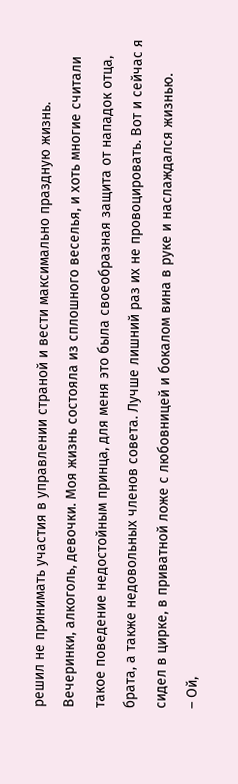решил не принимать участия в управлении страной и вести максимально праздную жизнь. Вечеринки, алкоголь, девочки. Моя жизнь состояла из сплошного веселья, и хоть многие считали такое поведение недостойным принца, для меня это была своеобразная защита от нападок отца, брата, а также недовольных членов совета. Лучше лишний раз их не провоцировать. Вот и сейчас я сидел в цирке, в приватной ложе с любовницей и бокалом вина в руке и наслаждался жизнью.
– Ой,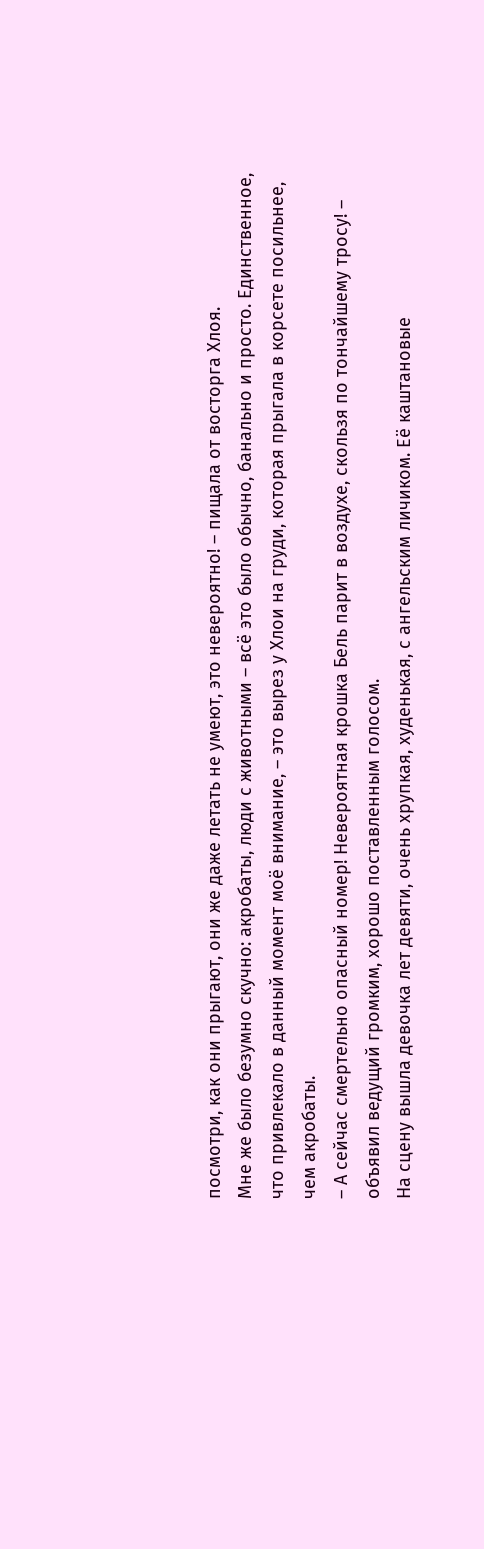посмотри, как они прыгают, они же даже летать не умеют, это невероятно! – пищала от восторга Хлоя.
Мне же было безумно скучно: акробаты, люди с животными – всё это было обычно, банально и просто. Единственное, что привлекало в данный момент моё внимание, – это вырез у Хлои на груди, которая прыгала в корсете посильнее, чем акробаты.
– А сейчас смертельно опасный номер! Невероятная крошка Бель парит в воздухе, скользя по тончайшему тросу! – объявил ведущий громким, хорошо поставленным голосом.
На сцену вышла девочка лет девяти, очень хрупкая, худенькая, с ангельским личиком. Её каштановые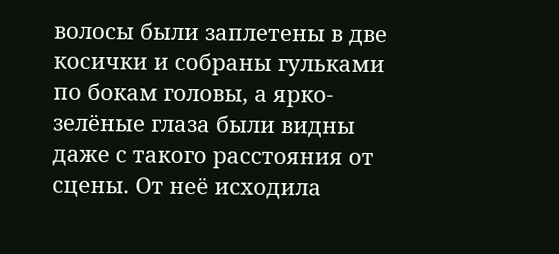волосы были заплетены в две косички и собраны гульками по бокам головы, а ярко-зелёные глаза были видны даже с такого расстояния от сцены. От неё исходила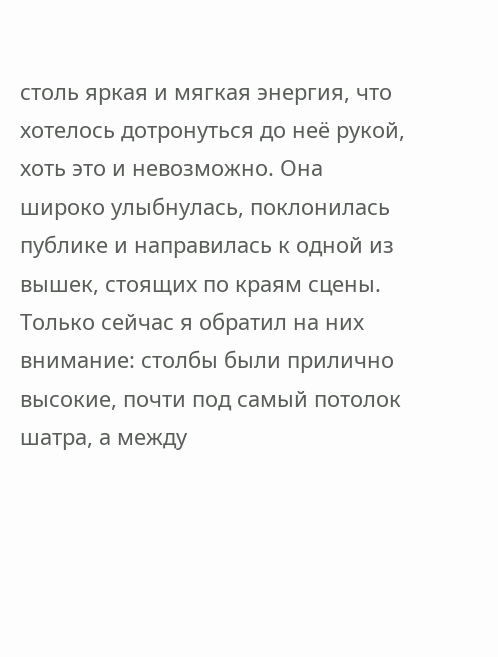столь яркая и мягкая энергия, что хотелось дотронуться до неё рукой, хоть это и невозможно. Она широко улыбнулась, поклонилась публике и направилась к одной из вышек, стоящих по краям сцены. Только сейчас я обратил на них внимание: столбы были прилично высокие, почти под самый потолок шатра, а между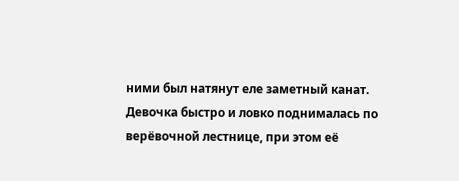ними был натянут еле заметный канат.
Девочка быстро и ловко поднималась по верёвочной лестнице, при этом её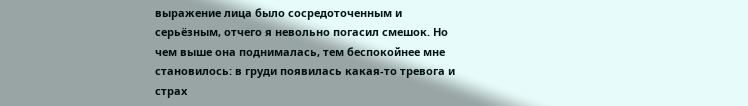выражение лица было сосредоточенным и серьёзным, отчего я невольно погасил смешок. Но чем выше она поднималась, тем беспокойнее мне становилось: в груди появилась какая-то тревога и страх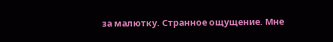за малютку. Странное ощущение. Мне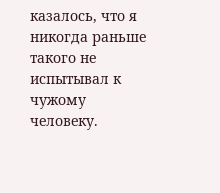казалось, что я никогда раньше такого не испытывал к чужому человеку.